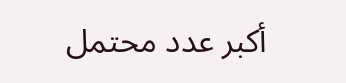أكبر عدد محتمل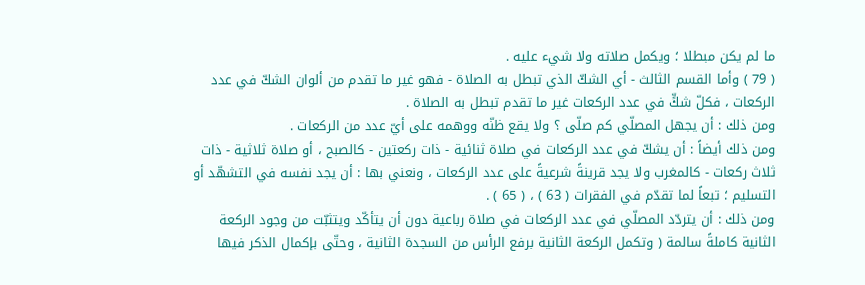ما لم يكن مبطلا ؛ ويكمل صلاته ولا شيء عليه .
( 79 ) وأما القسم الثالث - أي الشكّ الذي تبطل به الصلاة - فهو غير ما تقدم من ألوان الشكّ في عدد الركعات ، فكلّ شكٍّ في عدد الركعات غير ما تقدم تبطل به الصلاة .
ومن ذلك : أن يجهل المصلّي كم صلّى ؟ ولا يقع ظنّه ووهمه على أيّ عدد من الركعات .
ومن ذلك أيضاً : أن يشكّ في عدد الركعات في صلاة ثنائية - ذات ركعتين - كالصبح ، أو صلاة ثلاثية - ذات ثلاث ركعات - كالمغرب ولا يجد قرينةً شرعيةً على عدد الركعات ، ونعني بها : أن يجد نفسه في التشهّد أو التسليم ؛ تبعاً لما تقدّم في الفقرات ( 63 ) ، ( 65 ) .
ومن ذلك : أن يتردّد المصلّي في عدد الركعات في صلاة رباعية دون أن يتأكّد ويتثبّت من وجود الركعة الثانية كاملةً سالمة ( وتكمل الركعة الثانية برفع الرأس من السجدة الثانية ، وحتّى بإكمال الذكر فيها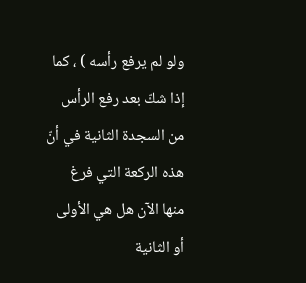ولو لم يرفع رأسه ) ، كما إذا شكّ بعد رفع الرأس من السجدة الثانية في أنّ هذه الركعة التي فرغ منها الآن هل هي الأولى أو الثانية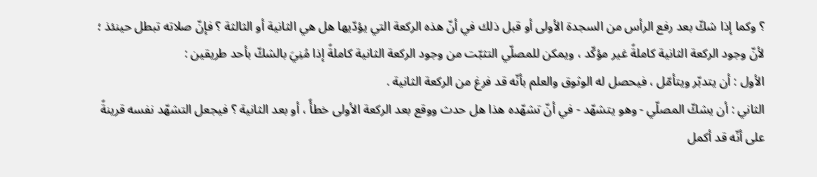؟ وكما إذا شكّ بعد رفع الرأس من السجدة الأولى أو قبل ذلك في أنّ هذه الركعة التي يؤدّيها هل هي الثانية أو الثالثة ؟ فإنّ صلاته تبطل حينئذ ؛ لأنّ وجود الركعة الثانية كاملةً غير مؤكّد ، ويمكن للمصلّي التثبّت من وجود الركعة الثانية كاملةً إذا مُنِيَ بالشكّ بأحد طريقين :
الأول : أن يتدبّر ويتأمّل ، فيحصل له الوثوق والعلم بأنّه قد فرغ من الركعة الثانية .
الثاني : أن يشكّ المصلّي - وهو يتشهّد - في أنّ تشهّده هذا هل حدث ووقع بعد الركعة الأولى خطأً ، أو بعد الثانية ؟ فيجعل التشهّد نفسه قرينةً على أنّه قد أكمل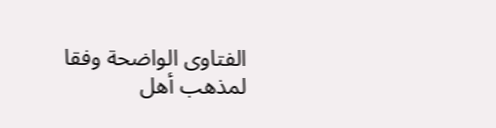الفتاوى الواضحة وفقا لمذهب أهل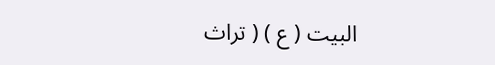البيت ( ع ) ( تراث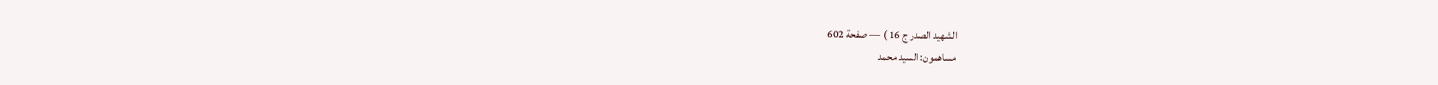الشهيد الصدر ج 16 ) — صفحة 602
مساهمون: السيد محمد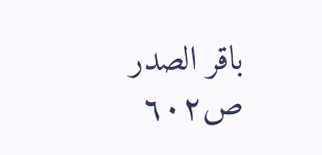باقر الصدر
ص٦٠٢